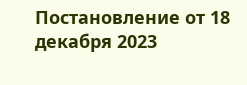Постановление от 18 декабря 2023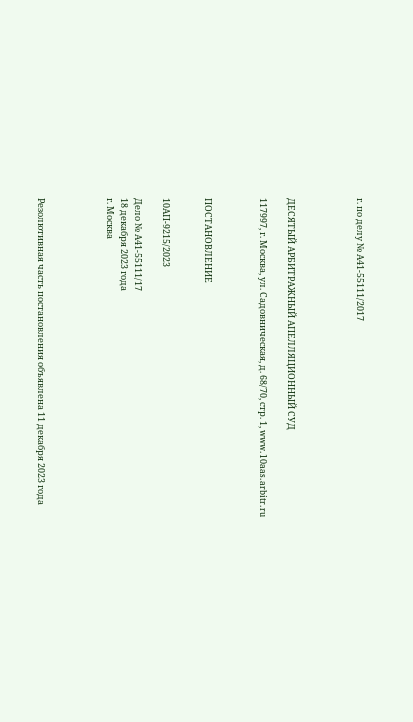г. по делу № А41-55111/2017




ДЕСЯТЫЙ АРБИТРАЖНЫЙ АПЕЛЛЯЦИОННЫЙ СУД

117997, г. Москва, ул. Садовническая, д. 68/70, стр. 1, www.10aas.arbitr.ru



ПОСТАНОВЛЕНИЕ


10АП-9215/2023

Дело № А41-55111/17
18 декабря 2023 года
г. Москва




Резолютивная часть постановления объявлена 11 декабря 2023 года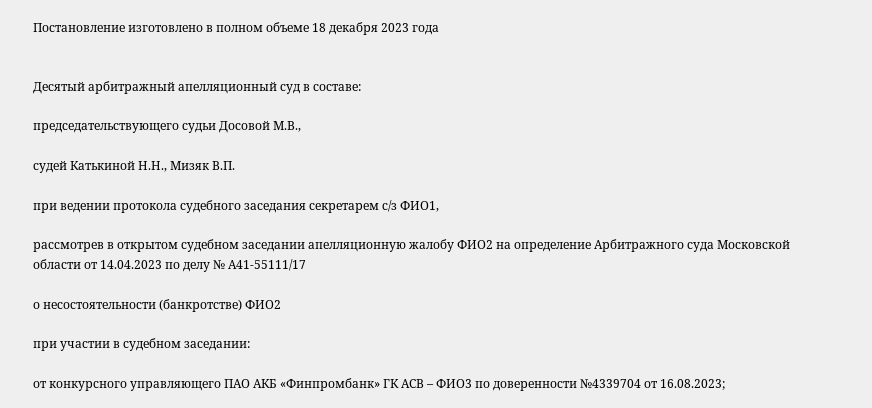Постановление изготовлено в полном объеме 18 декабря 2023 года


Десятый арбитражный апелляционный суд в составе:

председательствующего судьи Досовой М.В.,

судей Катькиной Н.Н., Мизяк В.П.

при ведении протокола судебного заседания секретарем с/з ФИО1,

рассмотрев в открытом судебном заседании апелляционную жалобу ФИО2 на определение Арбитражного суда Московской области от 14.04.2023 по делу № А41-55111/17

о несостоятельности (банкротстве) ФИО2

при участии в судебном заседании:

от конкурсного управляющего ПАО АКБ «Финпромбанк» ГК АСВ – ФИО3 по доверенности №4339704 от 16.08.2023;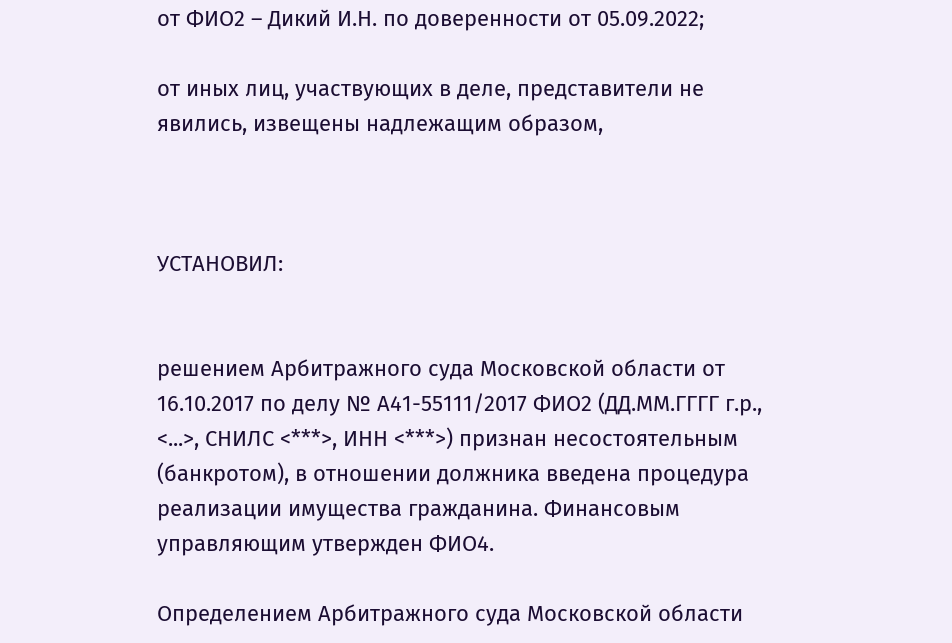от ФИО2 – Дикий И.Н. по доверенности от 05.09.2022;

от иных лиц, участвующих в деле, представители не явились, извещены надлежащим образом,



УСТАНОВИЛ:


решением Арбитражного суда Московской области от 16.10.2017 по делу № А41-55111/2017 ФИО2 (ДД.ММ.ГГГГ г.р., <...>, СНИЛС <***>, ИНН <***>) признан несостоятельным (банкротом), в отношении должника введена процедура реализации имущества гражданина. Финансовым управляющим утвержден ФИО4.

Определением Арбитражного суда Московской области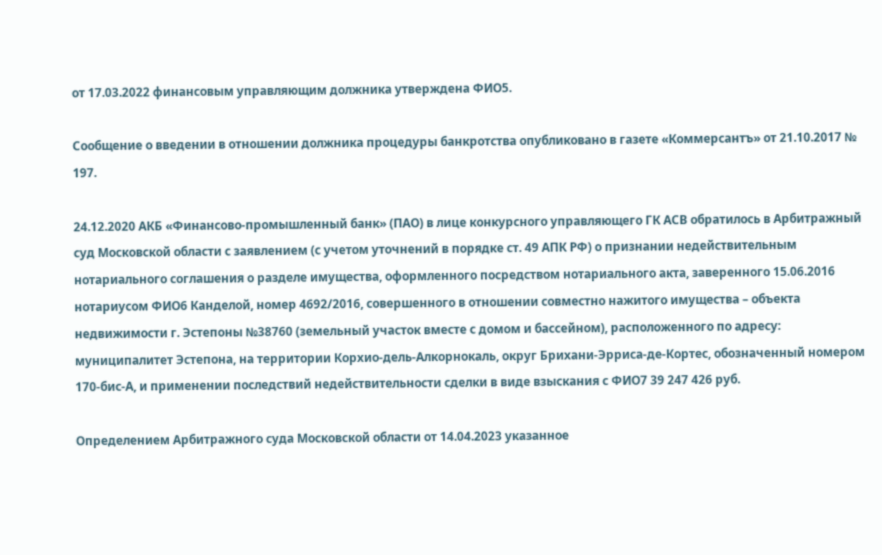от 17.03.2022 финансовым управляющим должника утверждена ФИО5.

Сообщение о введении в отношении должника процедуры банкротства опубликовано в газете «Коммерсантъ» от 21.10.2017 № 197.

24.12.2020 АКБ «Финансово-промышленный банк» (ПАО) в лице конкурсного управляющего ГК АСВ обратилось в Арбитражный суд Московской области с заявлением (с учетом уточнений в порядке ст. 49 АПК РФ) о признании недействительным нотариального соглашения о разделе имущества, оформленного посредством нотариального акта, заверенного 15.06.2016 нотариусом ФИО6 Канделой, номер 4692/2016, совершенного в отношении совместно нажитого имущества – объекта недвижимости г. Эстепоны №38760 (земельный участок вместе с домом и бассейном), расположенного по адресу: муниципалитет Эстепона, на территории Корхио-дель-Алкорнокаль, округ Брихани-Эрриса-де-Кортес, обозначенный номером 170-бис-А, и применении последствий недействительности сделки в виде взыскания с ФИО7 39 247 426 руб.

Определением Арбитражного суда Московской области от 14.04.2023 указанное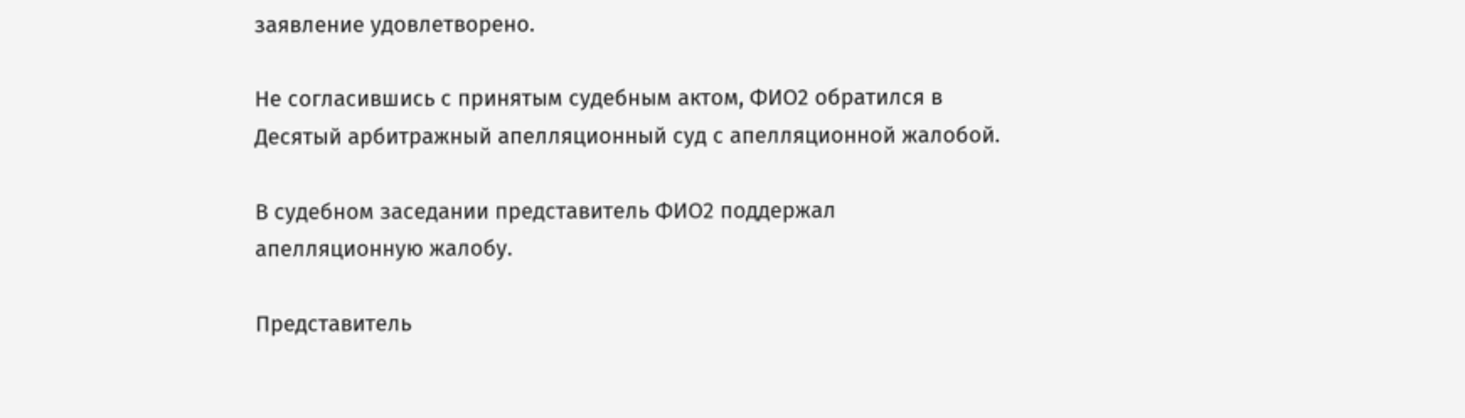заявление удовлетворено.

Не согласившись с принятым судебным актом, ФИО2 обратился в Десятый арбитражный апелляционный суд с апелляционной жалобой.

В судебном заседании представитель ФИО2 поддержал апелляционную жалобу.

Представитель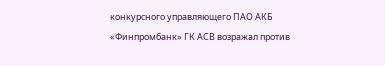конкурсного управляющего ПАО АКБ «Финпромбанк» ГК АСВ возражал против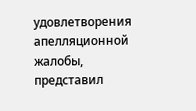удовлетворения апелляционной жалобы, представил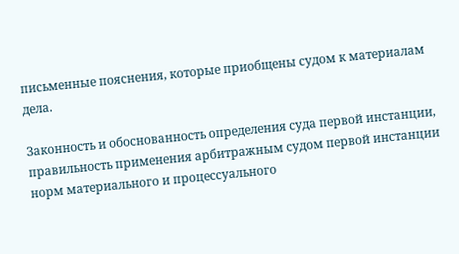письменные пояснения, которые приобщены судом к материалам дела.

Законность и обоснованность определения суда первой инстанции, правильность применения арбитражным судом первой инстанции норм материального и процессуального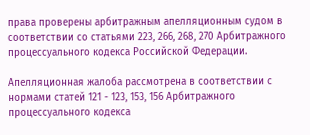права проверены арбитражным апелляционным судом в соответствии со статьями 223, 266, 268, 270 Арбитражного процессуального кодекса Российской Федерации.

Апелляционная жалоба рассмотрена в соответствии с нормами статей 121 - 123, 153, 156 Арбитражного процессуального кодекса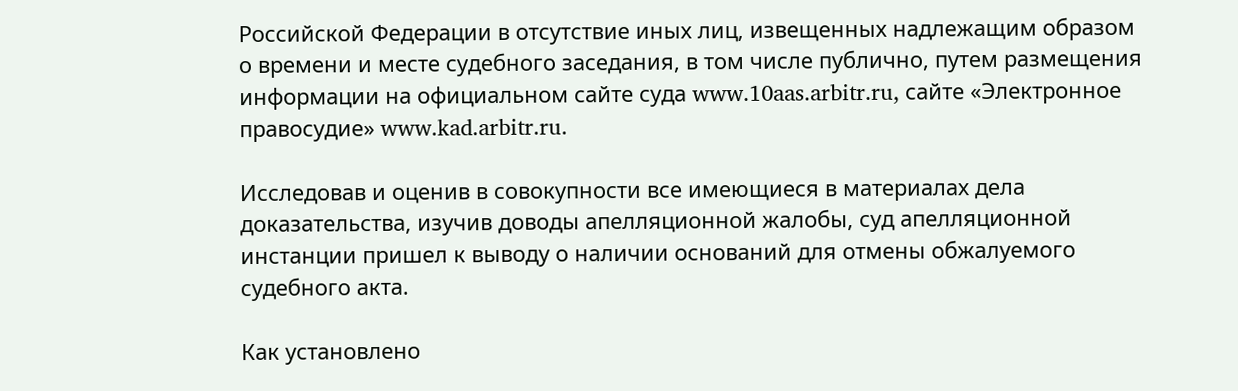Российской Федерации в отсутствие иных лиц, извещенных надлежащим образом о времени и месте судебного заседания, в том числе публично, путем размещения информации на официальном сайте суда www.10aas.arbitr.ru, сайте «Электронное правосудие» www.kad.arbitr.ru.

Исследовав и оценив в совокупности все имеющиеся в материалах дела доказательства, изучив доводы апелляционной жалобы, суд апелляционной инстанции пришел к выводу о наличии оснований для отмены обжалуемого судебного акта.

Как установлено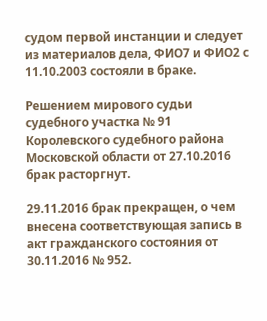судом первой инстанции и следует из материалов дела, ФИО7 и ФИО2 с 11.10.2003 состояли в браке.

Решением мирового судьи судебного участка № 91 Королевского судебного района Московской области от 27.10.2016 брак расторгнут.

29.11.2016 брак прекращен, о чем внесена соответствующая запись в акт гражданского состояния от 30.11.2016 № 952.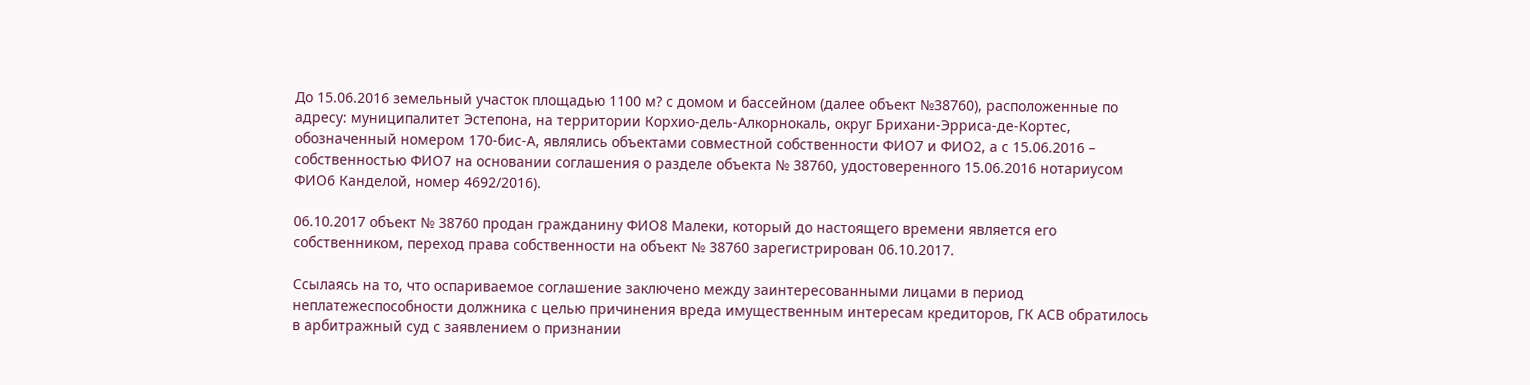До 15.06.2016 земельный участок площадью 1100 м? с домом и бассейном (далее объект №38760), расположенные по адресу: муниципалитет Эстепона, на территории Корхио-дель-Алкорнокаль, округ Брихани-Эрриса-де-Кортес, обозначенный номером 170-бис-А, являлись объектами совместной собственности ФИО7 и ФИО2, а с 15.06.2016 – собственностью ФИО7 на основании соглашения о разделе объекта № 38760, удостоверенного 15.06.2016 нотариусом ФИО6 Канделой, номер 4692/2016).

06.10.2017 объект № 38760 продан гражданину ФИО8 Малеки, который до настоящего времени является его собственником, переход права собственности на объект № 38760 зарегистрирован 06.10.2017.

Ссылаясь на то, что оспариваемое соглашение заключено между заинтересованными лицами в период неплатежеспособности должника с целью причинения вреда имущественным интересам кредиторов, ГК АСВ обратилось в арбитражный суд с заявлением о признании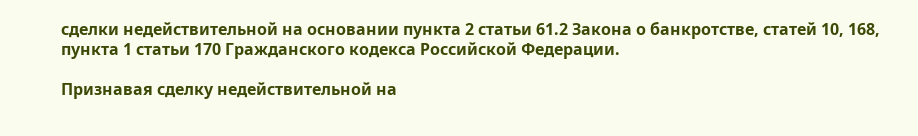сделки недействительной на основании пункта 2 статьи 61.2 Закона о банкротстве, статей 10, 168, пункта 1 статьи 170 Гражданского кодекса Российской Федерации.

Признавая сделку недействительной на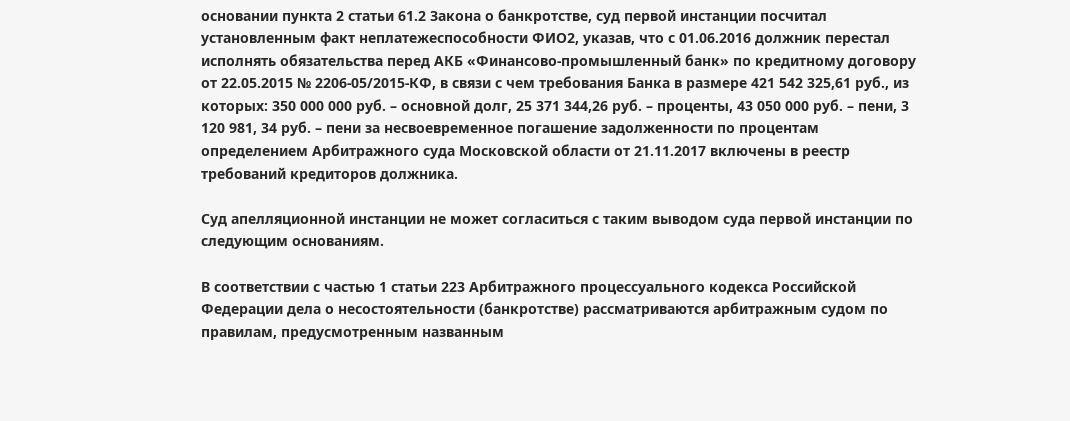основании пункта 2 статьи 61.2 Закона о банкротстве, суд первой инстанции посчитал установленным факт неплатежеспособности ФИО2, указав, что с 01.06.2016 должник перестал исполнять обязательства перед АКБ «Финансово-промышленный банк» по кредитному договору от 22.05.2015 № 2206-05/2015-КФ, в связи с чем требования Банка в размере 421 542 325,61 руб., из которых: 350 000 000 руб. – основной долг, 25 371 344,26 руб. – проценты, 43 050 000 руб. – пени, 3 120 981, 34 руб. – пени за несвоевременное погашение задолженности по процентам определением Арбитражного суда Московской области от 21.11.2017 включены в реестр требований кредиторов должника.

Суд апелляционной инстанции не может согласиться с таким выводом суда первой инстанции по следующим основаниям.

В соответствии с частью 1 статьи 223 Арбитражного процессуального кодекса Российской Федерации дела о несостоятельности (банкротстве) рассматриваются арбитражным судом по правилам, предусмотренным названным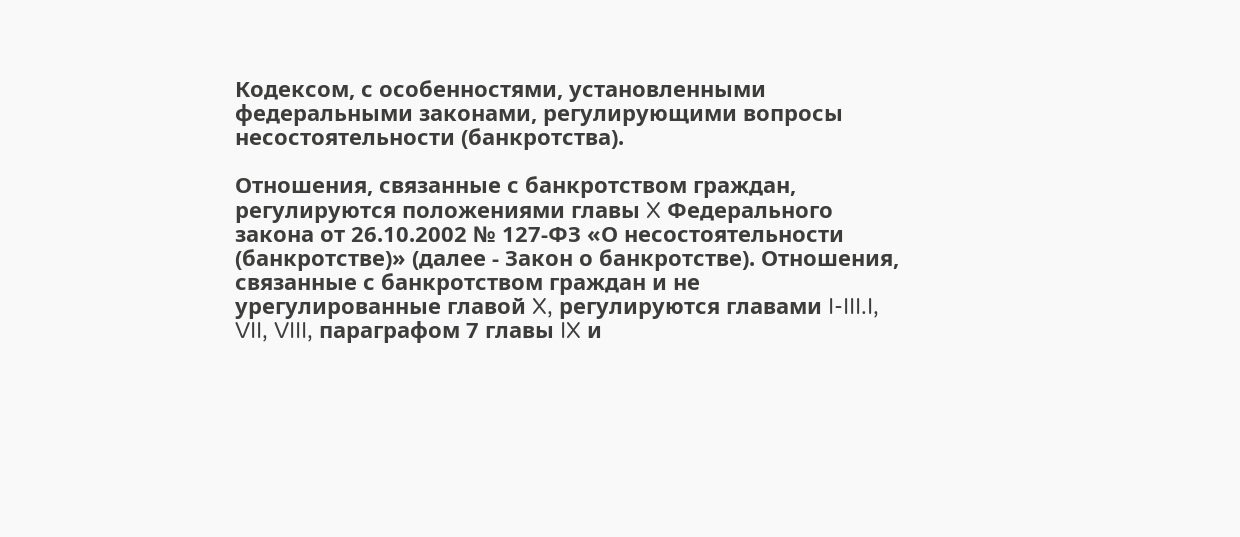Кодексом, с особенностями, установленными федеральными законами, регулирующими вопросы несостоятельности (банкротства).

Отношения, связанные с банкротством граждан, регулируются положениями главы X Федерального закона от 26.10.2002 № 127-ФЗ «О несостоятельности (банкротстве)» (далее - Закон о банкротстве). Отношения, связанные с банкротством граждан и не урегулированные главой X, регулируются главами I-III.I, VII, VIII, параграфом 7 главы IX и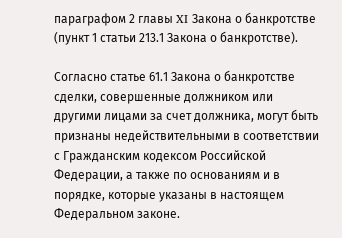параграфом 2 главы XI Закона о банкротстве (пункт 1 статьи 213.1 Закона о банкротстве).

Согласно статье 61.1 Закона о банкротстве сделки, совершенные должником или другими лицами за счет должника, могут быть признаны недействительными в соответствии с Гражданским кодексом Российской Федерации, а также по основаниям и в порядке, которые указаны в настоящем Федеральном законе.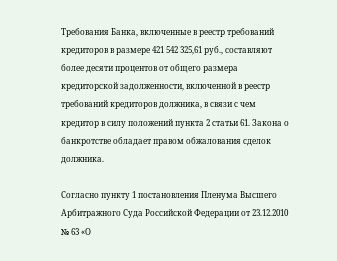Требования Банка, включенные в реестр требований кредиторов в размере 421 542 325,61 руб., составляют более десяти процентов от общего размера кредиторской задолженности, включенной в реестр требований кредиторов должника, в связи с чем кредитор в силу положений пункта 2 статьи 61. Закона о банкротстве обладает правом обжалования сделок должника.

Согласно пункту 1 постановления Пленума Высшего Арбитражного Суда Российской Федерации от 23.12.2010 № 63 «О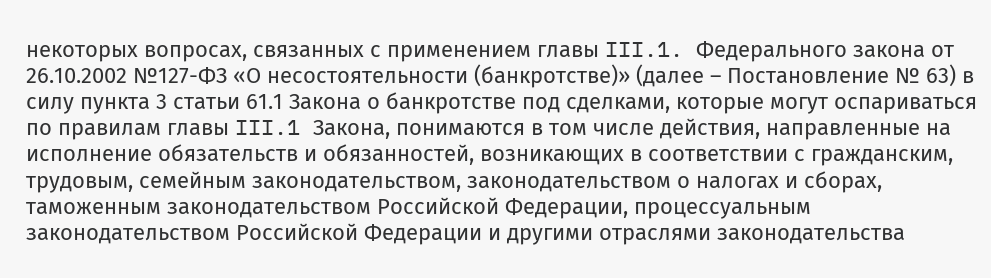некоторых вопросах, связанных с применением главы III.1. Федерального закона от 26.10.2002 №127-ФЗ «О несостоятельности (банкротстве)» (далее – Постановление № 63) в силу пункта 3 статьи 61.1 Закона о банкротстве под сделками, которые могут оспариваться по правилам главы III.1 Закона, понимаются в том числе действия, направленные на исполнение обязательств и обязанностей, возникающих в соответствии с гражданским, трудовым, семейным законодательством, законодательством о налогах и сборах, таможенным законодательством Российской Федерации, процессуальным законодательством Российской Федерации и другими отраслями законодательства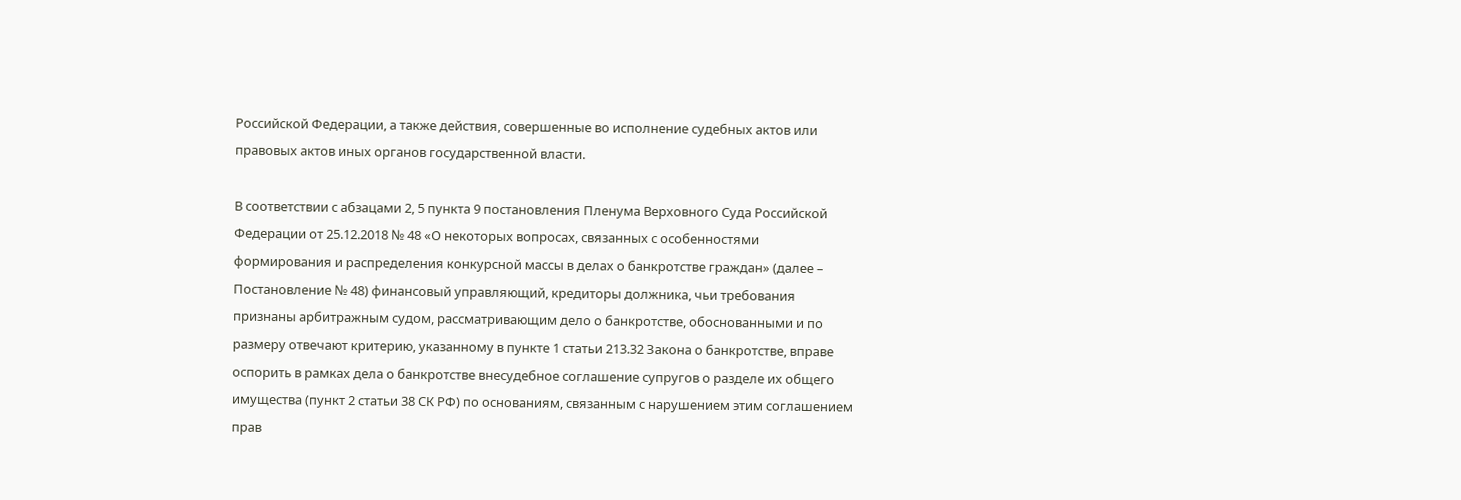Российской Федерации, а также действия, совершенные во исполнение судебных актов или правовых актов иных органов государственной власти.

В соответствии с абзацами 2, 5 пункта 9 постановления Пленума Верховного Суда Российской Федерации от 25.12.2018 № 48 «О некоторых вопросах, связанных с особенностями формирования и распределения конкурсной массы в делах о банкротстве граждан» (далее – Постановление № 48) финансовый управляющий, кредиторы должника, чьи требования признаны арбитражным судом, рассматривающим дело о банкротстве, обоснованными и по размеру отвечают критерию, указанному в пункте 1 статьи 213.32 Закона о банкротстве, вправе оспорить в рамках дела о банкротстве внесудебное соглашение супругов о разделе их общего имущества (пункт 2 статьи 38 СК РФ) по основаниям, связанным с нарушением этим соглашением прав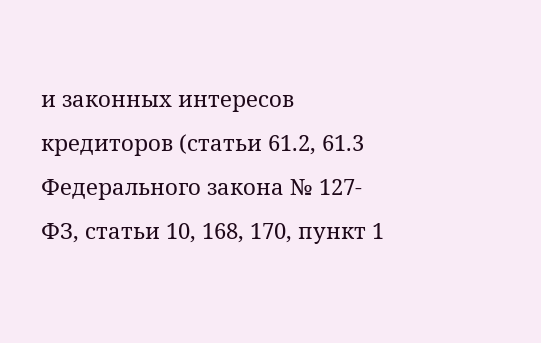и законных интересов кредиторов (статьи 61.2, 61.3 Федерального закона № 127-ФЗ, статьи 10, 168, 170, пункт 1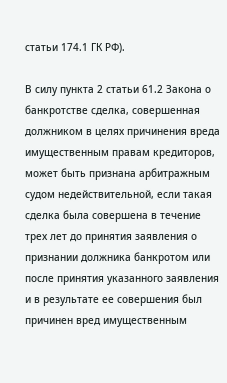статьи 174.1 ГК РФ).

В силу пункта 2 статьи 61.2 Закона о банкротстве сделка, совершенная должником в целях причинения вреда имущественным правам кредиторов, может быть признана арбитражным судом недействительной, если такая сделка была совершена в течение трех лет до принятия заявления о признании должника банкротом или после принятия указанного заявления и в результате ее совершения был причинен вред имущественным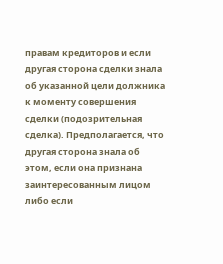правам кредиторов и если другая сторона сделки знала об указанной цели должника к моменту совершения сделки (подозрительная сделка). Предполагается, что другая сторона знала об этом, если она признана заинтересованным лицом либо если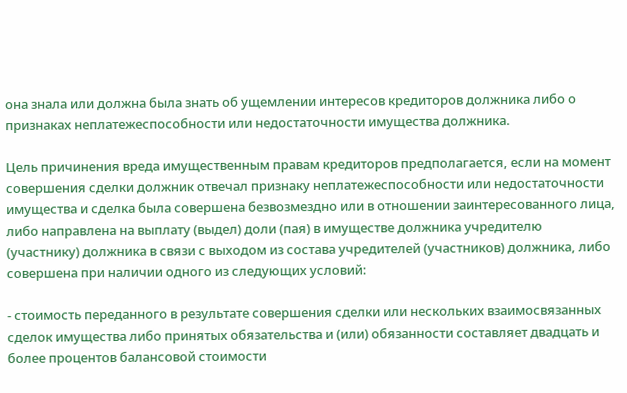она знала или должна была знать об ущемлении интересов кредиторов должника либо о признаках неплатежеспособности или недостаточности имущества должника.

Цель причинения вреда имущественным правам кредиторов предполагается, если на момент совершения сделки должник отвечал признаку неплатежеспособности или недостаточности имущества и сделка была совершена безвозмездно или в отношении заинтересованного лица, либо направлена на выплату (выдел) доли (пая) в имуществе должника учредителю (участнику) должника в связи с выходом из состава учредителей (участников) должника, либо совершена при наличии одного из следующих условий:

- стоимость переданного в результате совершения сделки или нескольких взаимосвязанных сделок имущества либо принятых обязательства и (или) обязанности составляет двадцать и более процентов балансовой стоимости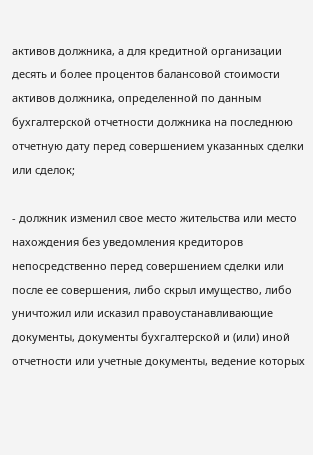активов должника, а для кредитной организации десять и более процентов балансовой стоимости активов должника, определенной по данным бухгалтерской отчетности должника на последнюю отчетную дату перед совершением указанных сделки или сделок;

- должник изменил свое место жительства или место нахождения без уведомления кредиторов непосредственно перед совершением сделки или после ее совершения, либо скрыл имущество, либо уничтожил или исказил правоустанавливающие документы, документы бухгалтерской и (или) иной отчетности или учетные документы, ведение которых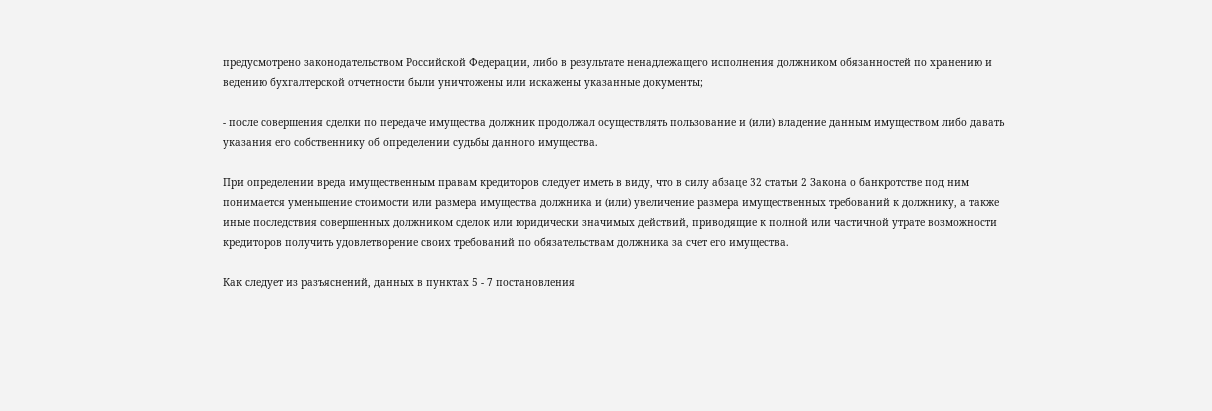предусмотрено законодательством Российской Федерации, либо в результате ненадлежащего исполнения должником обязанностей по хранению и ведению бухгалтерской отчетности были уничтожены или искажены указанные документы;

- после совершения сделки по передаче имущества должник продолжал осуществлять пользование и (или) владение данным имуществом либо давать указания его собственнику об определении судьбы данного имущества.

При определении вреда имущественным правам кредиторов следует иметь в виду, что в силу абзаце 32 статьи 2 Закона о банкротстве под ним понимается уменьшение стоимости или размера имущества должника и (или) увеличение размера имущественных требований к должнику, а также иные последствия совершенных должником сделок или юридически значимых действий, приводящие к полной или частичной утрате возможности кредиторов получить удовлетворение своих требований по обязательствам должника за счет его имущества.

Как следует из разъяснений, данных в пунктах 5 - 7 постановления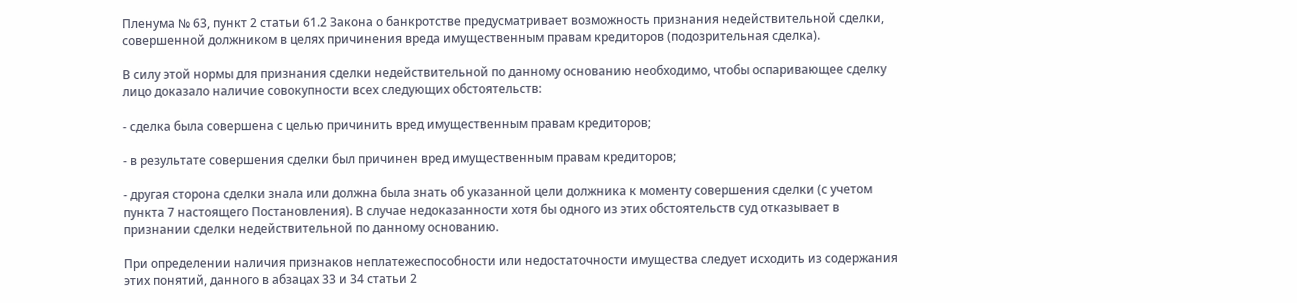Пленума № 63, пункт 2 статьи 61.2 Закона о банкротстве предусматривает возможность признания недействительной сделки, совершенной должником в целях причинения вреда имущественным правам кредиторов (подозрительная сделка).

В силу этой нормы для признания сделки недействительной по данному основанию необходимо, чтобы оспаривающее сделку лицо доказало наличие совокупности всех следующих обстоятельств:

- сделка была совершена с целью причинить вред имущественным правам кредиторов;

- в результате совершения сделки был причинен вред имущественным правам кредиторов;

- другая сторона сделки знала или должна была знать об указанной цели должника к моменту совершения сделки (с учетом пункта 7 настоящего Постановления). В случае недоказанности хотя бы одного из этих обстоятельств суд отказывает в признании сделки недействительной по данному основанию.

При определении наличия признаков неплатежеспособности или недостаточности имущества следует исходить из содержания этих понятий, данного в абзацах 33 и 34 статьи 2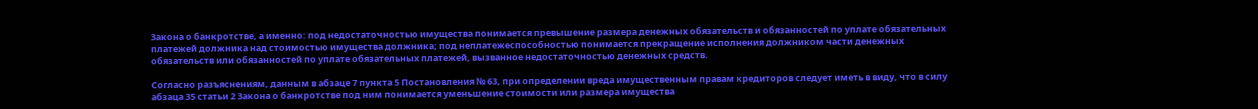Закона о банкротстве, а именно: под недостаточностью имущества понимается превышение размера денежных обязательств и обязанностей по уплате обязательных платежей должника над стоимостью имущества должника; под неплатежеспособностью понимается прекращение исполнения должником части денежных обязательств или обязанностей по уплате обязательных платежей, вызванное недостаточностью денежных средств.

Согласно разъяснениям, данным в абзаце 7 пункта 5 Постановления № 63, при определении вреда имущественным правам кредиторов следует иметь в виду, что в силу абзаца 35 статьи 2 Закона о банкротстве под ним понимается уменьшение стоимости или размера имущества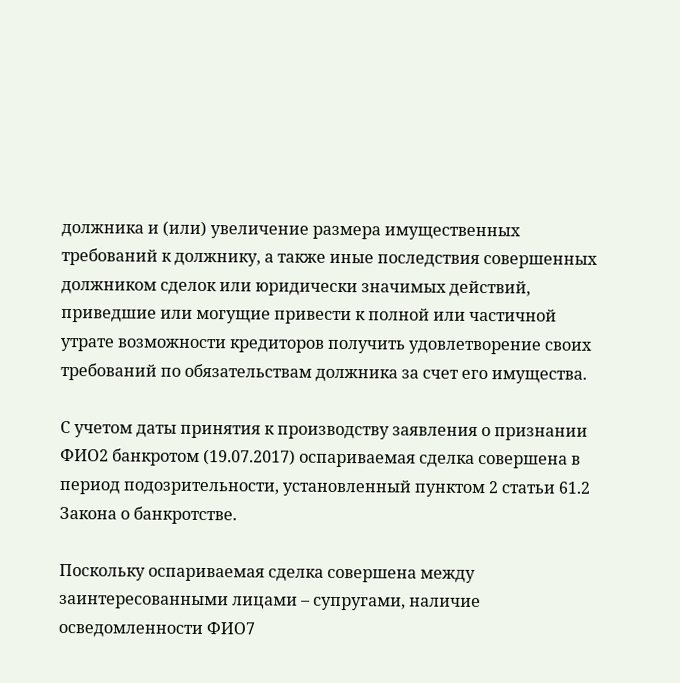должника и (или) увеличение размера имущественных требований к должнику, а также иные последствия совершенных должником сделок или юридически значимых действий, приведшие или могущие привести к полной или частичной утрате возможности кредиторов получить удовлетворение своих требований по обязательствам должника за счет его имущества.

С учетом даты принятия к производству заявления о признании ФИО2 банкротом (19.07.2017) оспариваемая сделка совершена в период подозрительности, установленный пунктом 2 статьи 61.2 Закона о банкротстве.

Поскольку оспариваемая сделка совершена между заинтересованными лицами – супругами, наличие осведомленности ФИО7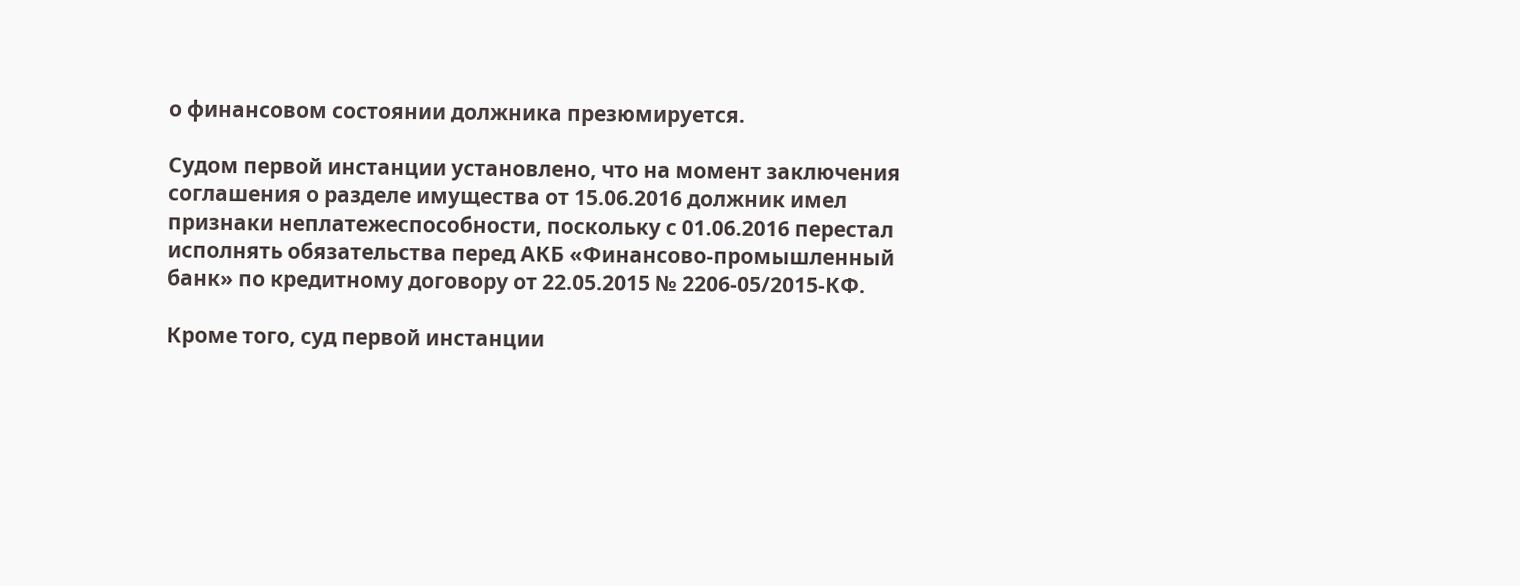о финансовом состоянии должника презюмируется.

Судом первой инстанции установлено, что на момент заключения соглашения о разделе имущества от 15.06.2016 должник имел признаки неплатежеспособности, поскольку с 01.06.2016 перестал исполнять обязательства перед АКБ «Финансово-промышленный банк» по кредитному договору от 22.05.2015 № 2206-05/2015-КФ.

Кроме того, суд первой инстанции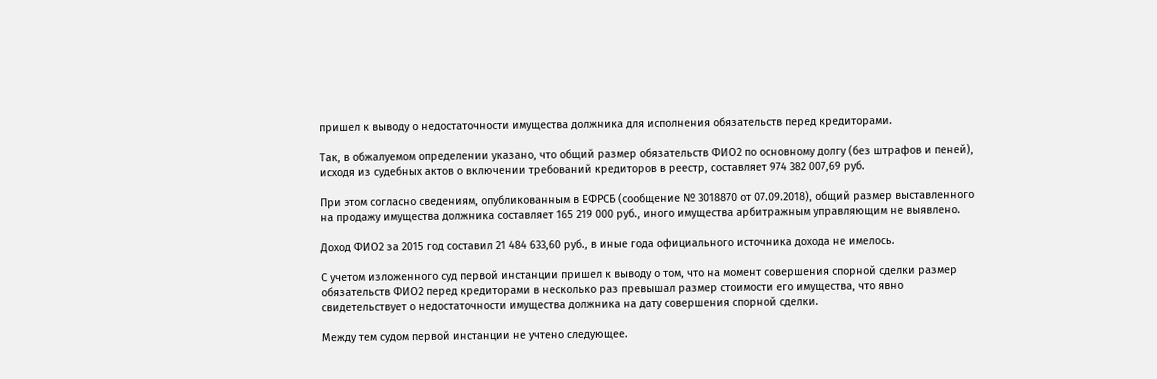пришел к выводу о недостаточности имущества должника для исполнения обязательств перед кредиторами.

Так, в обжалуемом определении указано, что общий размер обязательств ФИО2 по основному долгу (без штрафов и пеней), исходя из судебных актов о включении требований кредиторов в реестр, составляет 974 382 007,69 руб.

При этом согласно сведениям, опубликованным в ЕФРСБ (сообщение № 3018870 от 07.09.2018), общий размер выставленного на продажу имущества должника составляет 165 219 000 руб., иного имущества арбитражным управляющим не выявлено.

Доход ФИО2 за 2015 год составил 21 484 633,60 руб., в иные года официального источника дохода не имелось.

С учетом изложенного суд первой инстанции пришел к выводу о том, что на момент совершения спорной сделки размер обязательств ФИО2 перед кредиторами в несколько раз превышал размер стоимости его имущества, что явно свидетельствует о недостаточности имущества должника на дату совершения спорной сделки.

Между тем судом первой инстанции не учтено следующее.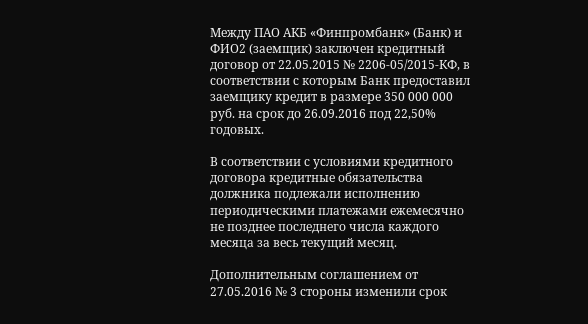Между ПАО АКБ «Финпромбанк» (Банк) и ФИО2 (заемщик) заключен кредитный договор от 22.05.2015 № 2206-05/2015-КФ, в соответствии с которым Банк предоставил заемщику кредит в размере 350 000 000 руб. на срок до 26.09.2016 под 22,50% годовых.

В соответствии с условиями кредитного договора кредитные обязательства должника подлежали исполнению периодическими платежами ежемесячно не позднее последнего числа каждого месяца за весь текущий месяц.

Дополнительным соглашением от 27.05.2016 № 3 стороны изменили срок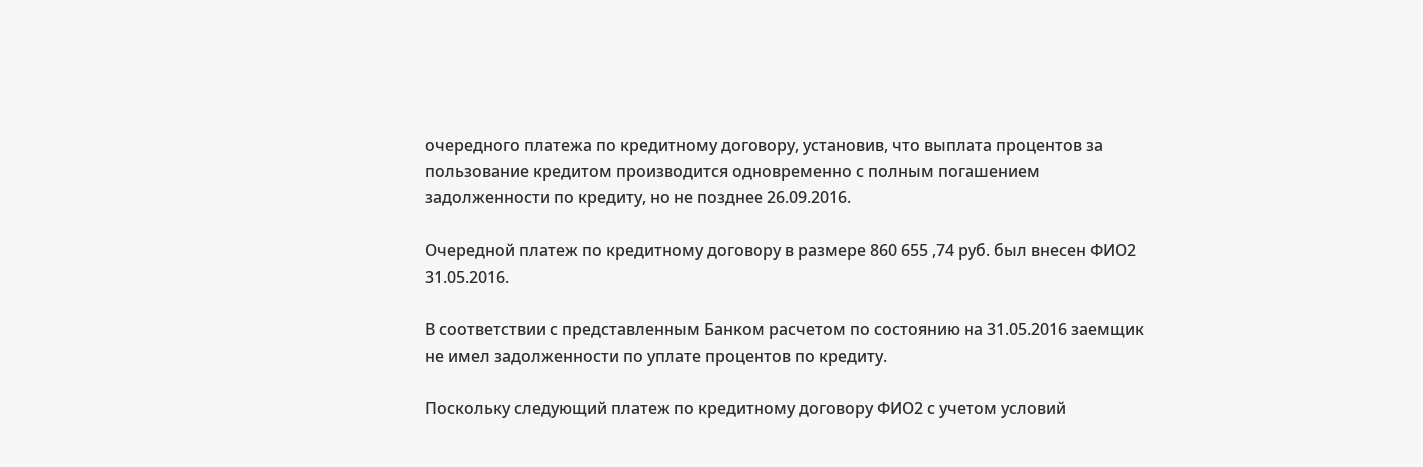очередного платежа по кредитному договору, установив, что выплата процентов за пользование кредитом производится одновременно с полным погашением задолженности по кредиту, но не позднее 26.09.2016.

Очередной платеж по кредитному договору в размере 860 655 ,74 руб. был внесен ФИО2 31.05.2016.

В соответствии с представленным Банком расчетом по состоянию на 31.05.2016 заемщик не имел задолженности по уплате процентов по кредиту.

Поскольку следующий платеж по кредитному договору ФИО2 с учетом условий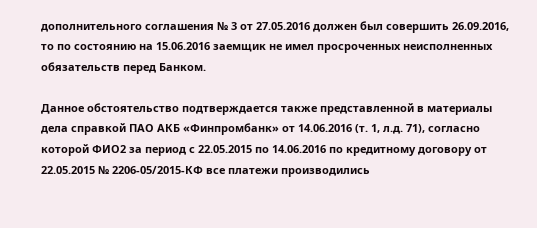дополнительного соглашения № 3 от 27.05.2016 должен был совершить 26.09.2016, то по состоянию на 15.06.2016 заемщик не имел просроченных неисполненных обязательств перед Банком.

Данное обстоятельство подтверждается также представленной в материалы дела справкой ПАО АКБ «Финпромбанк» от 14.06.2016 (т. 1, л.д. 71), согласно которой ФИО2 за период с 22.05.2015 по 14.06.2016 по кредитному договору от 22.05.2015 № 2206-05/2015-КФ все платежи производились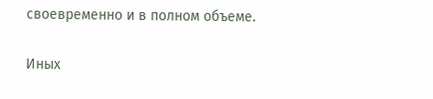своевременно и в полном объеме.

Иных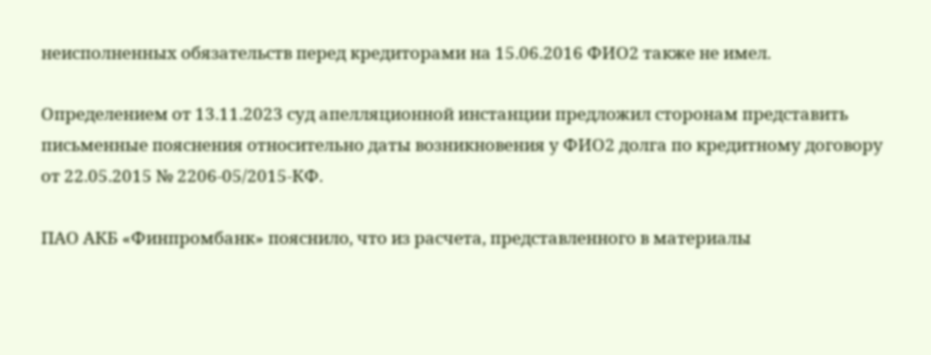неисполненных обязательств перед кредиторами на 15.06.2016 ФИО2 также не имел.

Определением от 13.11.2023 суд апелляционной инстанции предложил сторонам представить письменные пояснения относительно даты возникновения у ФИО2 долга по кредитному договору от 22.05.2015 № 2206-05/2015-КФ.

ПАО АКБ «Финпромбанк» пояснило, что из расчета, представленного в материалы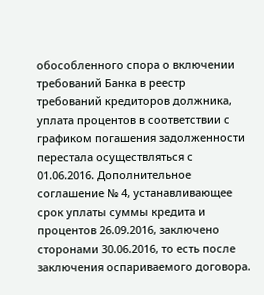обособленного спора о включении требований Банка в реестр требований кредиторов должника, уплата процентов в соответствии с графиком погашения задолженности перестала осуществляться с 01.06.2016. Дополнительное соглашение № 4, устанавливающее срок уплаты суммы кредита и процентов 26.09.2016, заключено сторонами 30.06.2016, то есть после заключения оспариваемого договора.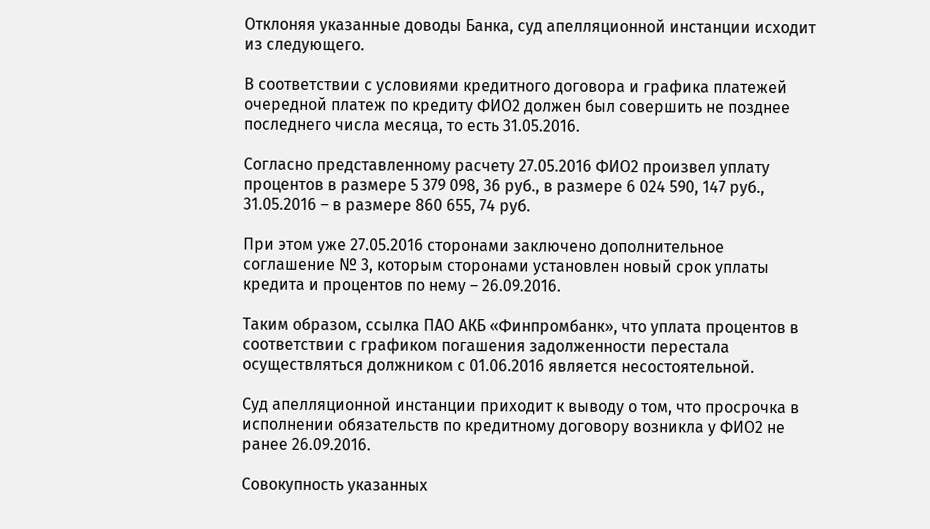Отклоняя указанные доводы Банка, суд апелляционной инстанции исходит из следующего.

В соответствии с условиями кредитного договора и графика платежей очередной платеж по кредиту ФИО2 должен был совершить не позднее последнего числа месяца, то есть 31.05.2016.

Согласно представленному расчету 27.05.2016 ФИО2 произвел уплату процентов в размере 5 379 098, 36 руб., в размере 6 024 590, 147 руб., 31.05.2016 – в размере 860 655, 74 руб.

При этом уже 27.05.2016 сторонами заключено дополнительное соглашение № 3, которым сторонами установлен новый срок уплаты кредита и процентов по нему – 26.09.2016.

Таким образом, ссылка ПАО АКБ «Финпромбанк», что уплата процентов в соответствии с графиком погашения задолженности перестала осуществляться должником с 01.06.2016 является несостоятельной.

Суд апелляционной инстанции приходит к выводу о том, что просрочка в исполнении обязательств по кредитному договору возникла у ФИО2 не ранее 26.09.2016.

Совокупность указанных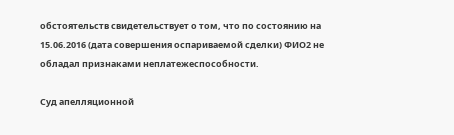обстоятельств свидетельствует о том, что по состоянию на 15.06.2016 (дата совершения оспариваемой сделки) ФИО2 не обладал признаками неплатежеспособности.

Суд апелляционной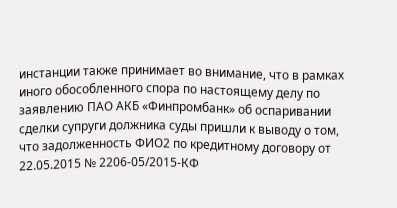инстанции также принимает во внимание, что в рамках иного обособленного спора по настоящему делу по заявлению ПАО АКБ «Финпромбанк» об оспаривании сделки супруги должника суды пришли к выводу о том, что задолженность ФИО2 по кредитному договору от 22.05.2015 № 2206-05/2015-КФ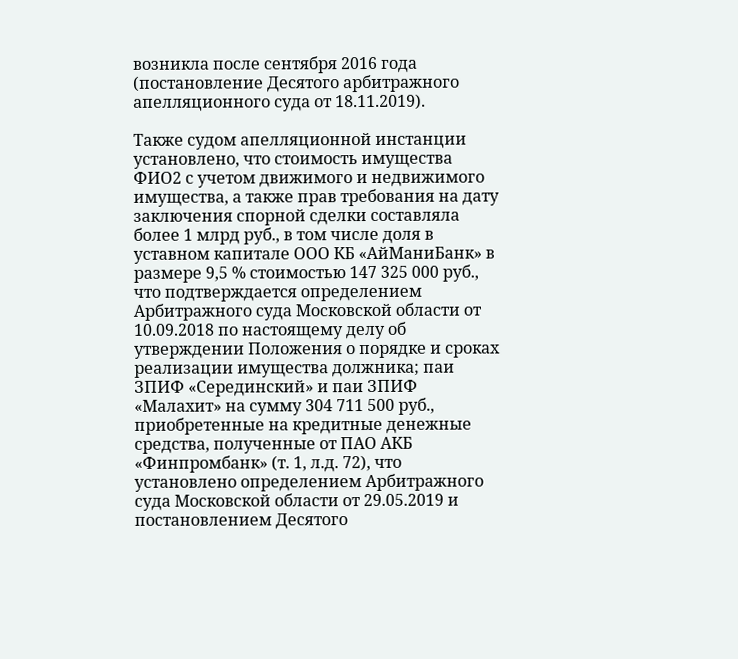возникла после сентября 2016 года (постановление Десятого арбитражного апелляционного суда от 18.11.2019).

Также судом апелляционной инстанции установлено, что стоимость имущества ФИО2 с учетом движимого и недвижимого имущества, а также прав требования на дату заключения спорной сделки составляла более 1 млрд руб., в том числе доля в уставном капитале ООО КБ «АйМаниБанк» в размере 9,5 % стоимостью 147 325 000 руб., что подтверждается определением Арбитражного суда Московской области от 10.09.2018 по настоящему делу об утверждении Положения о порядке и сроках реализации имущества должника; паи ЗПИФ «Серединский» и паи ЗПИФ «Малахит» на сумму 304 711 500 руб., приобретенные на кредитные денежные средства, полученные от ПАО АКБ «Финпромбанк» (т. 1, л.д. 72), что установлено определением Арбитражного суда Московской области от 29.05.2019 и постановлением Десятого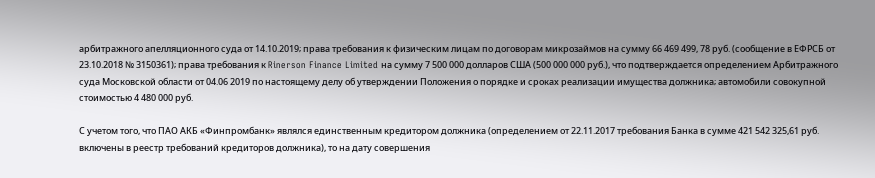арбитражного апелляционного суда от 14.10.2019; права требования к физическим лицам по договорам микрозаймов на сумму 66 469 499, 78 руб. (сообщение в ЕФРСБ от 23.10.2018 № 3150361); права требования к Rinerson Finance Limited на сумму 7 500 000 долларов США (500 000 000 руб.), что подтверждается определением Арбитражного суда Московской области от 04.06 2019 по настоящему делу об утверждении Положения о порядке и сроках реализации имущества должника; автомобили совокупной стоимостью 4 480 000 руб.

С учетом того, что ПАО АКБ «Финпромбанк» являлся единственным кредитором должника (определением от 22.11.2017 требования Банка в сумме 421 542 325,61 руб. включены в реестр требований кредиторов должника), то на дату совершения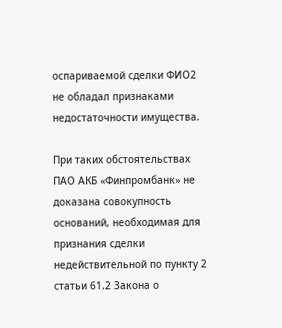оспариваемой сделки ФИО2 не обладал признаками недостаточности имущества.

При таких обстоятельствах ПАО АКБ «Финпромбанк» не доказана совокупность оснований, необходимая для признания сделки недействительной по пункту 2 статьи 61.2 Закона о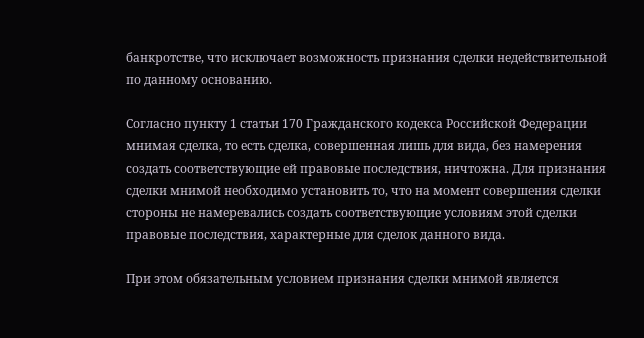банкротстве, что исключает возможность признания сделки недействительной по данному основанию.

Согласно пункту 1 статьи 170 Гражданского кодекса Российской Федерации мнимая сделка, то есть сделка, совершенная лишь для вида, без намерения создать соответствующие ей правовые последствия, ничтожна. Для признания сделки мнимой необходимо установить то, что на момент совершения сделки стороны не намеревались создать соответствующие условиям этой сделки правовые последствия, характерные для сделок данного вида.

При этом обязательным условием признания сделки мнимой является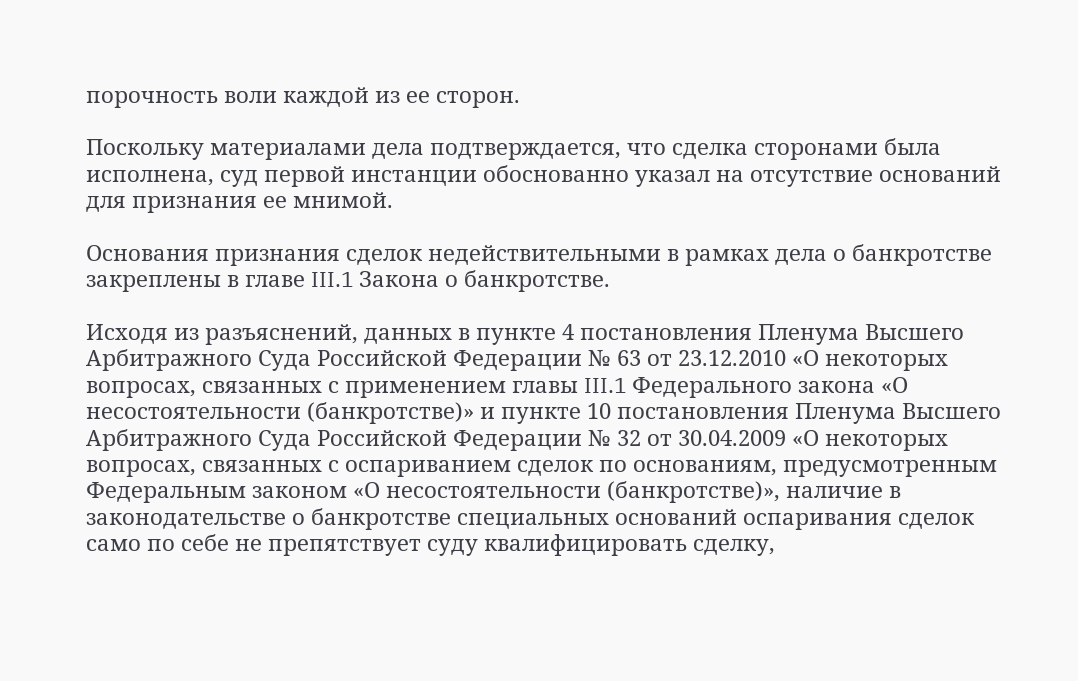порочность воли каждой из ее сторон.

Поскольку материалами дела подтверждается, что сделка сторонами была исполнена, суд первой инстанции обоснованно указал на отсутствие оснований для признания ее мнимой.

Основания признания сделок недействительными в рамках дела о банкротстве закреплены в главе III.1 Закона о банкротстве.

Исходя из разъяснений, данных в пункте 4 постановления Пленума Высшего Арбитражного Суда Российской Федерации № 63 от 23.12.2010 «О некоторых вопросах, связанных с применением главы III.1 Федерального закона «О несостоятельности (банкротстве)» и пункте 10 постановления Пленума Высшего Арбитражного Суда Российской Федерации № 32 от 30.04.2009 «О некоторых вопросах, связанных с оспариванием сделок по основаниям, предусмотренным Федеральным законом «О несостоятельности (банкротстве)», наличие в законодательстве о банкротстве специальных оснований оспаривания сделок само по себе не препятствует суду квалифицировать сделку,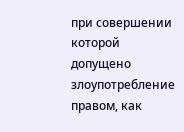при совершении которой допущено злоупотребление правом, как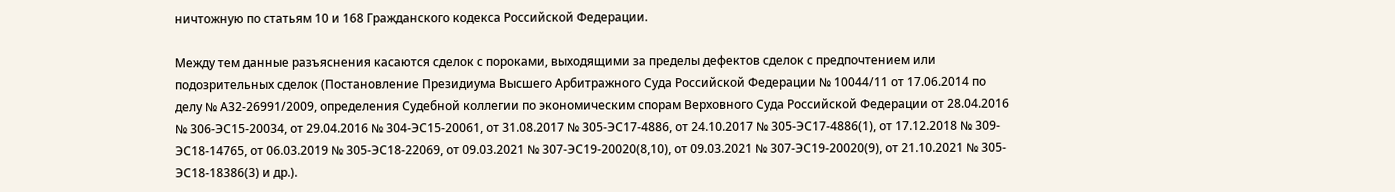ничтожную по статьям 10 и 168 Гражданского кодекса Российской Федерации.

Между тем данные разъяснения касаются сделок с пороками, выходящими за пределы дефектов сделок с предпочтением или подозрительных сделок (Постановление Президиума Высшего Арбитражного Суда Российской Федерации № 10044/11 от 17.06.2014 по делу № А32-26991/2009, определения Судебной коллегии по экономическим спорам Верховного Суда Российской Федерации от 28.04.2016 № 306-ЭС15-20034, от 29.04.2016 № 304-ЭС15-20061, от 31.08.2017 № 305-ЭС17-4886, от 24.10.2017 № 305-ЭС17-4886(1), от 17.12.2018 № 309-ЭС18-14765, от 06.03.2019 № 305-ЭС18-22069, от 09.03.2021 № 307-ЭС19-20020(8,10), от 09.03.2021 № 307-ЭС19-20020(9), от 21.10.2021 № 305-ЭС18-18386(3) и др.).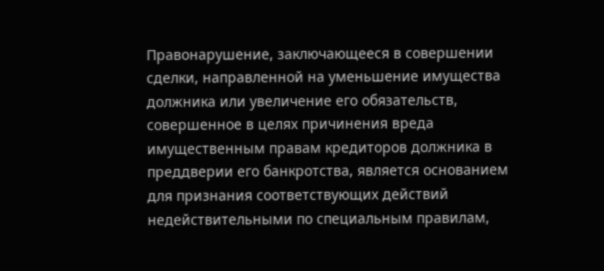Правонарушение, заключающееся в совершении сделки, направленной на уменьшение имущества должника или увеличение его обязательств, совершенное в целях причинения вреда имущественным правам кредиторов должника в преддверии его банкротства, является основанием для признания соответствующих действий недействительными по специальным правилам,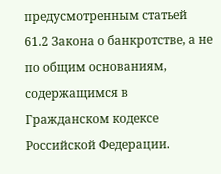предусмотренным статьей 61.2 Закона о банкротстве, а не по общим основаниям, содержащимся в Гражданском кодексе Российской Федерации.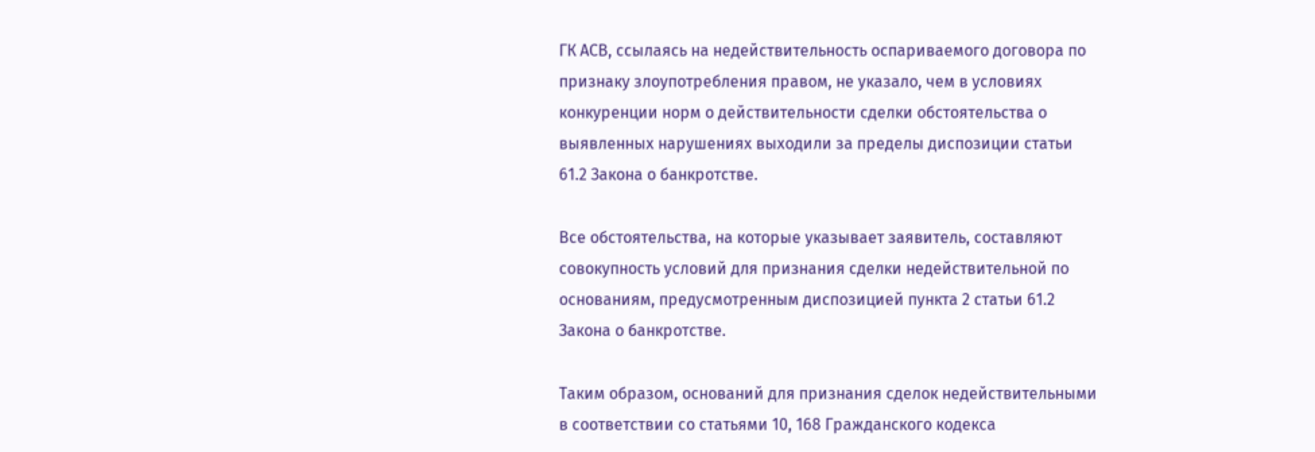ГК АСВ, ссылаясь на недействительность оспариваемого договора по признаку злоупотребления правом, не указало, чем в условиях конкуренции норм о действительности сделки обстоятельства о выявленных нарушениях выходили за пределы диспозиции статьи 61.2 Закона о банкротстве.

Все обстоятельства, на которые указывает заявитель, составляют совокупность условий для признания сделки недействительной по основаниям, предусмотренным диспозицией пункта 2 статьи 61.2 Закона о банкротстве.

Таким образом, оснований для признания сделок недействительными в соответствии со статьями 10, 168 Гражданского кодекса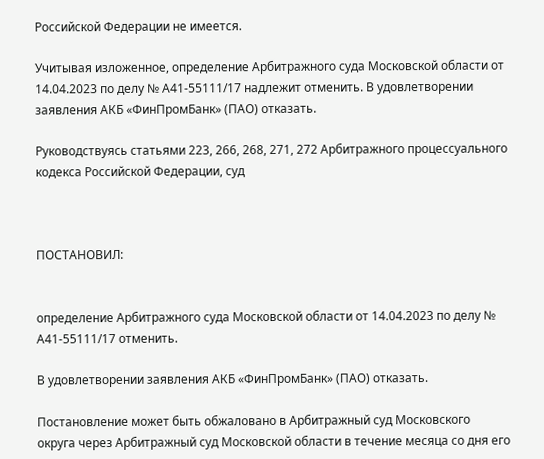Российской Федерации не имеется.

Учитывая изложенное, определение Арбитражного суда Московской области от 14.04.2023 по делу № А41-55111/17 надлежит отменить. В удовлетворении заявления АКБ «ФинПромБанк» (ПАО) отказать.

Руководствуясь статьями 223, 266, 268, 271, 272 Арбитражного процессуального кодекса Российской Федерации, суд



ПОСТАНОВИЛ:


определение Арбитражного суда Московской области от 14.04.2023 по делу № А41-55111/17 отменить.

В удовлетворении заявления АКБ «ФинПромБанк» (ПАО) отказать.

Постановление может быть обжаловано в Арбитражный суд Московского округа через Арбитражный суд Московской области в течение месяца со дня его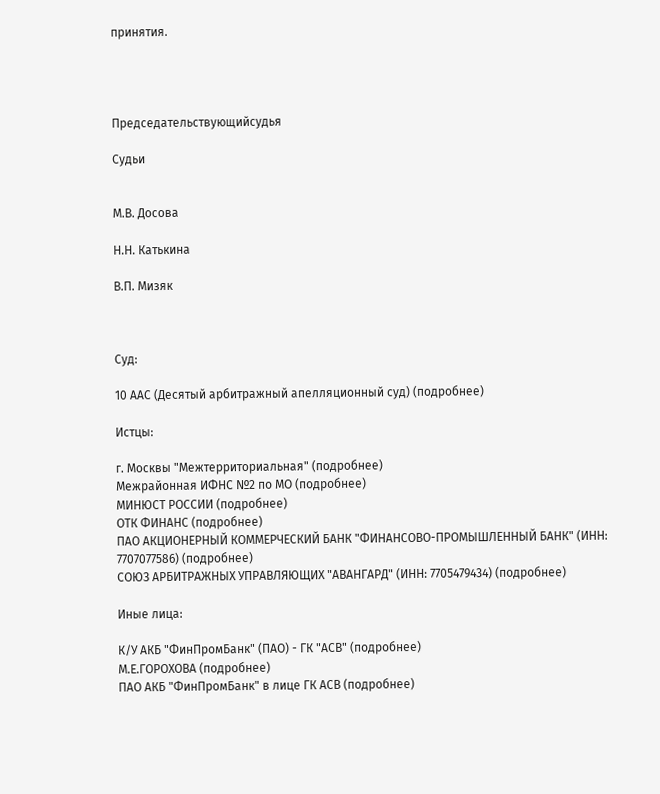принятия.




Председательствующийcудья

Судьи


М.В. Досова

Н.Н. Катькина

В.П. Мизяк



Суд:

10 ААС (Десятый арбитражный апелляционный суд) (подробнее)

Истцы:

г. Москвы "Межтерриториальная" (подробнее)
Межрайонная ИФНС №2 по МО (подробнее)
МИНЮСТ РОССИИ (подробнее)
ОТК ФИНАНС (подробнее)
ПАО АКЦИОНЕРНЫЙ КОММЕРЧЕСКИЙ БАНК "ФИНАНСОВО-ПРОМЫШЛЕННЫЙ БАНК" (ИНН: 7707077586) (подробнее)
СОЮЗ АРБИТРАЖНЫХ УПРАВЛЯЮЩИХ "АВАНГАРД" (ИНН: 7705479434) (подробнее)

Иные лица:

К/У АКБ "ФинПромБанк" (ПАО) - ГК "АСВ" (подробнее)
М.Е.ГОРОХОВА (подробнее)
ПАО АКБ "ФинПромБанк" в лице ГК АСВ (подробнее)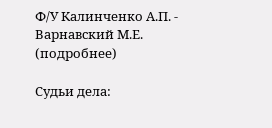Ф/У Калинченко А.П. - Варнавский М.Е. (подробнее)

Судьи дела: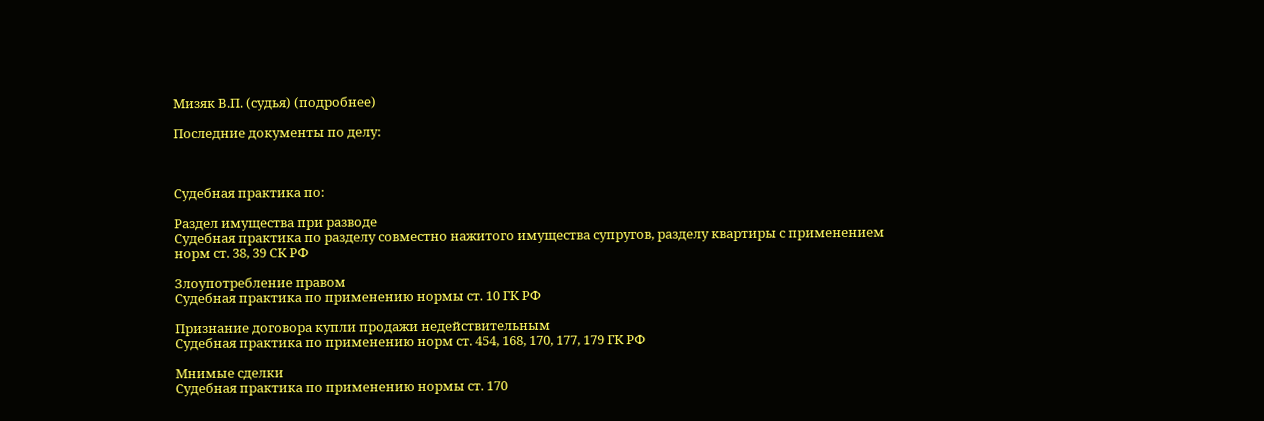Мизяк В.П. (судья) (подробнее)

Последние документы по делу:



Судебная практика по:

Раздел имущества при разводе
Судебная практика по разделу совместно нажитого имущества супругов, разделу квартиры с применением норм ст. 38, 39 СК РФ

Злоупотребление правом
Судебная практика по применению нормы ст. 10 ГК РФ

Признание договора купли продажи недействительным
Судебная практика по применению норм ст. 454, 168, 170, 177, 179 ГК РФ

Мнимые сделки
Судебная практика по применению нормы ст. 170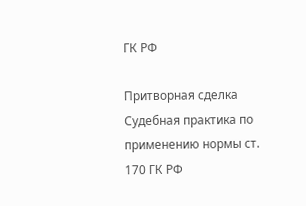ГК РФ

Притворная сделка
Судебная практика по применению нормы ст. 170 ГК РФ